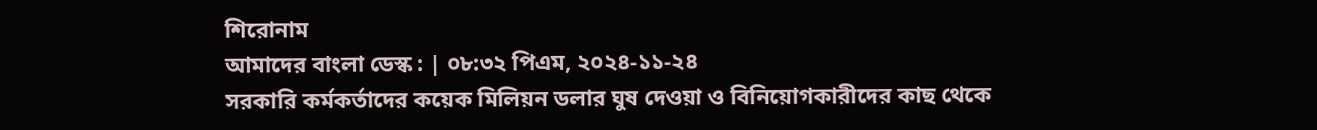শিরোনাম
আমাদের বাংলা ডেস্ক : | ০৮:৩২ পিএম, ২০২৪-১১-২৪
সরকারি কর্মকর্তাদের কয়েক মিলিয়ন ডলার ঘুষ দেওয়া ও বিনিয়োগকারীদের কাছ থেকে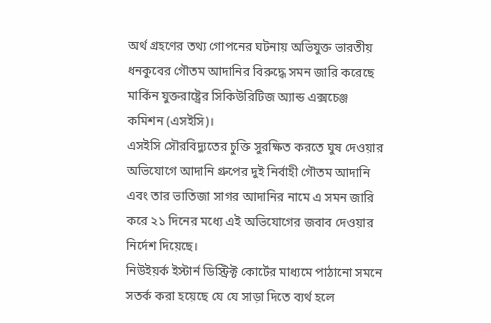অর্থ গ্রহণের তথ্য গোপনের ঘটনায় অভিযুক্ত ভারতীয় ধনকুবের গৌতম আদানির বিরুদ্ধে সমন জারি করেছে মার্কিন যুক্তরাষ্ট্রের সিকিউরিটিজ অ্যান্ড এক্সচেঞ্জ কমিশন (এসইসি)।
এসইসি সৌরবিদ্যুতের চুক্তি সুরক্ষিত করতে ঘুষ দেওয়ার অভিযোগে আদানি গ্রুপের দুই নির্বাহী গৌতম আদানি এবং তার ভাতিজা সাগর আদানির নামে এ সমন জারি করে ২১ দিনের মধ্যে এই অভিযোগের জবাব দেওয়ার নির্দেশ দিয়েছে।
নিউইয়র্ক ইস্টার্ন ডিস্ট্রিক্ট কোর্টের মাধ্যমে পাঠানো সমনে সতর্ক করা হয়েছে যে যে সাড়া দিতে ব্যর্থ হলে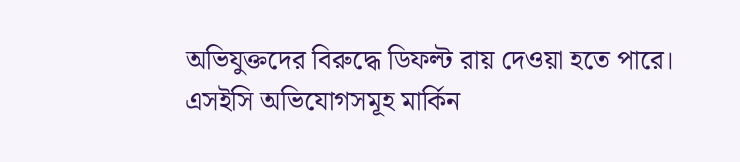অভিযুক্তদের বিরুদ্ধে ডিফল্ট রায় দেওয়া হতে পারে। এসইসি অভিযোগসমূহ মার্কিন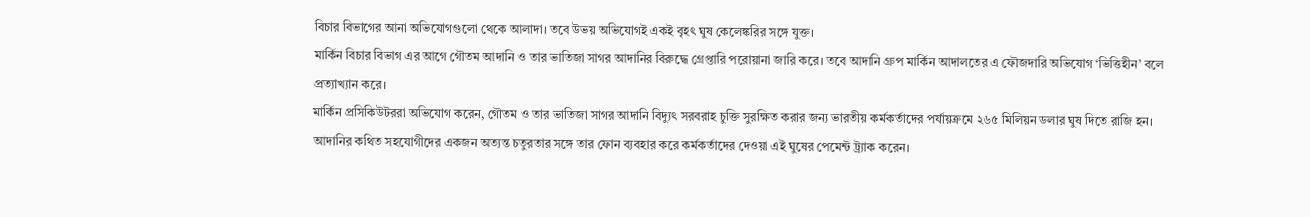বিচার বিভাগের আনা অভিযোগগুলো থেকে আলাদা। তবে উভয় অভিযোগই একই বৃহৎ ঘুষ কেলেঙ্করির সঙ্গে যুক্ত।
মার্কিন বিচার বিভাগ এর আগে গৌতম আদানি ও তার ভাতিজা সাগর আদানির বিরুদ্ধে গ্রেপ্তারি পরোয়ানা জারি করে। তবে আদানি গ্রুপ মার্কিন আদালতের এ ফৌজদারি অভিযোগ ‘ভিত্তিহীন’ বলে প্রত্যাখ্যান করে।
মার্কিন প্রসিকিউটররা অভিযোগ করেন, গৌতম ও তার ভাতিজা সাগর আদানি বিদ্যুৎ সরবরাহ চুক্তি সুরক্ষিত করার জন্য ভারতীয় কর্মকর্তাদের পর্যায়ক্রমে ২৬৫ মিলিয়ন ডলার ঘুষ দিতে রাজি হন। আদানির কথিত সহযোগীদের একজন অত্যন্ত চতুরতার সঙ্গে তার ফোন ব্যবহার করে কর্মকর্তাদের দেওয়া এই ঘুষের পেমেন্ট ট্র্যাক করেন।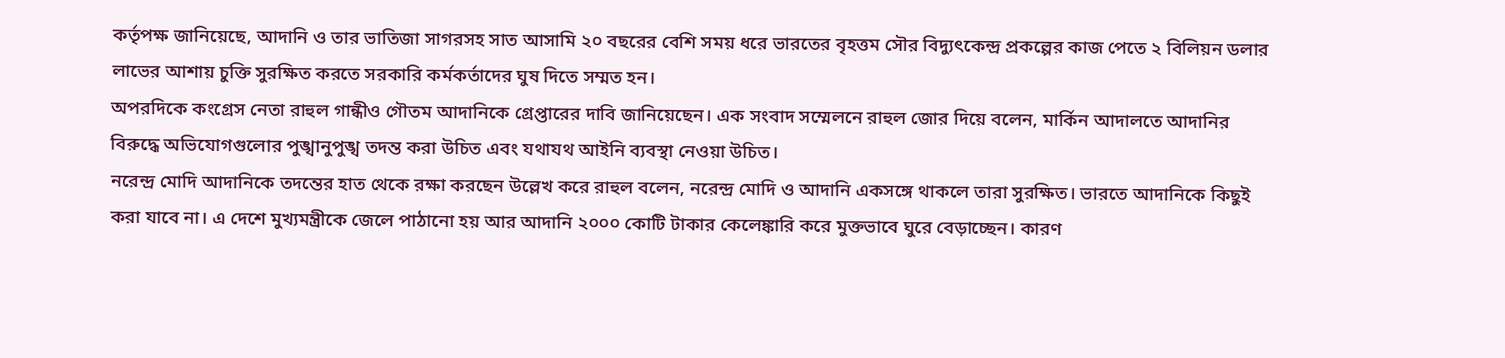কর্তৃপক্ষ জানিয়েছে, আদানি ও তার ভাতিজা সাগরসহ সাত আসামি ২০ বছরের বেশি সময় ধরে ভারতের বৃহত্তম সৌর বিদ্যুৎকেন্দ্র প্রকল্পের কাজ পেতে ২ বিলিয়ন ডলার লাভের আশায় চুক্তি সুরক্ষিত করতে সরকারি কর্মকর্তাদের ঘুষ দিতে সম্মত হন।
অপরদিকে কংগ্রেস নেতা রাহুল গান্ধীও গৌতম আদানিকে গ্রেপ্তারের দাবি জানিয়েছেন। এক সংবাদ সম্মেলনে রাহুল জোর দিয়ে বলেন, মার্কিন আদালতে আদানির বিরুদ্ধে অভিযোগগুলোর পুঙ্খানুপুঙ্খ তদন্ত করা উচিত এবং যথাযথ আইনি ব্যবস্থা নেওয়া উচিত।
নরেন্দ্র মোদি আদানিকে তদন্তের হাত থেকে রক্ষা করছেন উল্লেখ করে রাহুল বলেন, নরেন্দ্র মোদি ও আদানি একসঙ্গে থাকলে তারা সুরক্ষিত। ভারতে আদানিকে কিছুই করা যাবে না। এ দেশে মুখ্যমন্ত্রীকে জেলে পাঠানো হয় আর আদানি ২০০০ কোটি টাকার কেলেঙ্কারি করে মুক্তভাবে ঘুরে বেড়াচ্ছেন। কারণ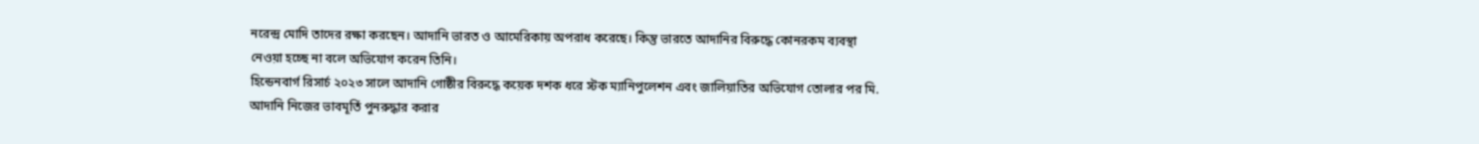নরেন্দ্র মোদি তাদের রক্ষা করছেন। আদানি ভারত ও আমেরিকায় অপরাধ করেছে। কিন্তু ভারতে আদানির বিরুদ্ধে কোনরকম ব্যবস্থা নেওয়া হচ্ছে না বলে অভিযোগ করেন তিনি।
হিন্ডেনবার্গ রিসার্চ ২০২৩ সালে আদানি গোষ্ঠীর বিরুদ্ধে কয়েক দশক ধরে স্টক ম্যানিপুলেশন এবং জালিয়াতির অভিযোগ তোলার পর মি. আদানি নিজের ভাবমূর্তি পুনরুদ্ধার করার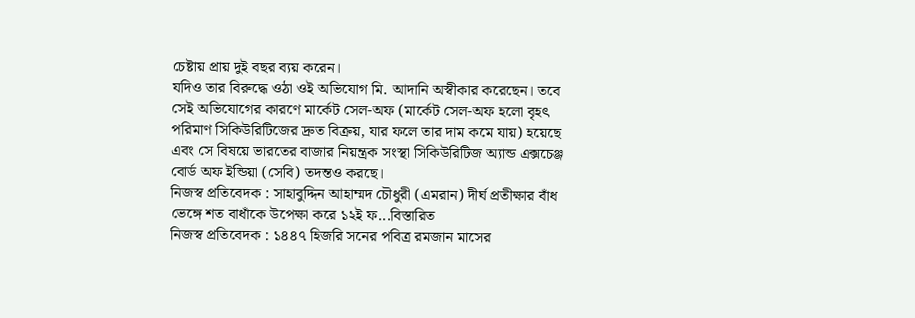চেষ্টায় প্রায় দুই বছর ব্যয় করেন।
যদিও তার বিরুদ্ধে ওঠা ওই অভিযোগ মি. আদানি অস্বীকার করেছেন। তবে সেই অভিযোগের কারণে মার্কেট সেল-অফ (মার্কেট সেল-অফ হলো বৃহৎ পরিমাণ সিকিউরিটিজের দ্রুত বিক্রয়, যার ফলে তার দাম কমে যায়) হয়েছে এবং সে বিষয়ে ভারতের বাজার নিয়ন্ত্রক সংস্থা সিকিউরিটিজ অ্যান্ড এক্সচেঞ্জ বোর্ড অফ ইন্ডিয়া (সেবি) তদন্তও করছে।
নিজস্ব প্রতিবেদক : সাহাবুদ্দিন আহাম্মদ চৌধুরী (এমরান) দীর্ঘ প্রতীক্ষার বাঁধ ভেঙ্গে শত বাধাঁকে উপেক্ষা করে ১২ই ফ...বিস্তারিত
নিজস্ব প্রতিবেদক : ১৪৪৭ হিজরি সনের পবিত্র রমজান মাসের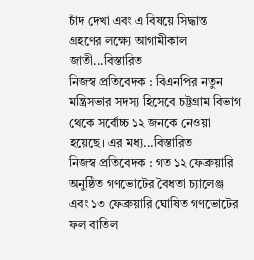চাঁদ দেখা এবং এ বিষয়ে সিদ্ধান্ত গ্রহণের লক্ষ্যে আগামীকাল জাতী...বিস্তারিত
নিজস্ব প্রতিবেদক : বিএনপির নতুন মন্ত্রিসভার সদস্য হিসেবে চট্টগ্রাম বিভাগ থেকে সর্বোচ্চ ১২ জনকে নেওয়া হয়েছে। এর মধ্য...বিস্তারিত
নিজস্ব প্রতিবেদক : গত ১২ ফেব্রুয়ারি অনুষ্ঠিত গণভোটের বৈধতা চ্যালেঞ্জ এবং ১৩ ফেব্রুয়ারি ঘোষিত গণভোটের ফল বাতিল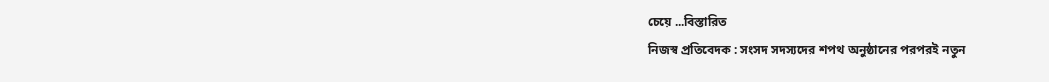চেয়ে ...বিস্তারিত
নিজস্ব প্রতিবেদক : সংসদ সদস্যদের শপথ অনুষ্ঠানের পরপরই নতুন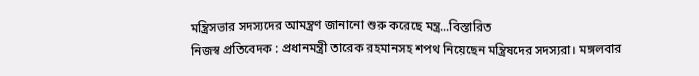মন্ত্রিসভার সদস্যদের আমন্ত্রণ জানানো শুরু করেছে মন্ত্র...বিস্তারিত
নিজস্ব প্রতিবেদক : প্রধানমন্ত্রী তারেক রহমানসহ শপথ নিয়েছেন মন্ত্রিষদের সদস্যরা। মঙ্গলবার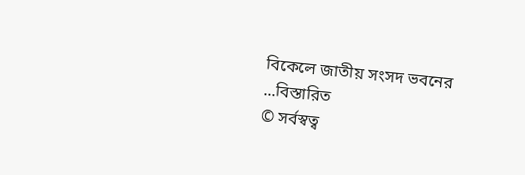বিকেলে জাতীয় সংসদ ভবনের ...বিস্তারিত
© সর্বস্বত্ব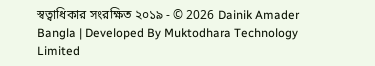স্বত্বাধিকার সংরক্ষিত ২০১৯ - © 2026 Dainik Amader Bangla | Developed By Muktodhara Technology Limited